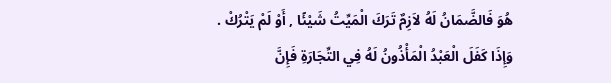هُوَ فَالضَّمَانُ لَهُ لاَزِمٌ تَرَكَ الْمَيِّتُ شَيْئًا , أَوْ لَمْ يَتْرُكْ .
وَإِذَا كَفَلَ الْعَبْدُ الْمَأْذُونُ لَهُ فِي التِّجَارَةِ فَإِنَّ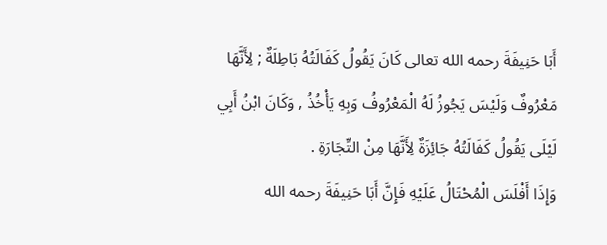أَبَا حَنِيفَةَ رحمه الله تعالى كَانَ يَقُولُ كَفَالَتُهُ بَاطِلَةٌ ; لِأَنَّهَا مَعْرُوفٌ وَلَيْسَ يَجُوزُ لَهُ الْمَعْرُوفُ وَبِهِ يَأْخُذُ , وَكَانَ ابْنُ أَبِي لَيْلَى يَقُولُ كَفَالَتُهُ جَائِزَةٌ لِأَنَّهَا مِنْ التِّجَارَةِ .
وَإِذَا أَفْلَسَ الْمُحْتَالُ عَلَيْهِ فَإِنَّ أَبَا حَنِيفَةَ رحمه الله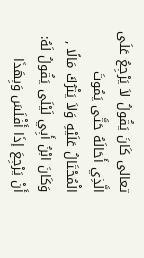تعالى كَانَ يَقُولُ لاَ يَرْجِعُ عَلَى الَّذِي أَحَالَهُ حَتَّى يَمُوتَ الْمُحْتَالُ عَلَيْهِ وَلاَ يَتْرُكَ مَالًا , وَكَانَ ابْنُ أَبِي لَيْلَى يَقُولُ لَهُ: أَنْ يَرْجِعَ إذَا أَفْلَسَ وَبِهَذَا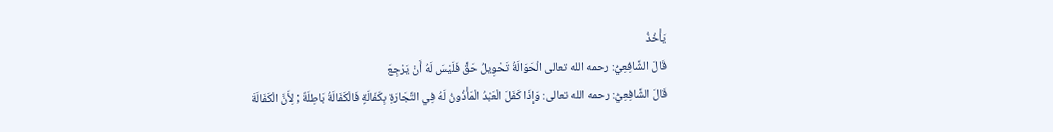يَأْخُذُ
قَالَ الشَّافِعِيُّ: رحمه الله تعالى الْحَوَالَةُ تَحْوِيلُ حَقٍّ فَلَيْسَ لَهُ أَنْ يَرْجِعَ
قَالَ الشَّافِعِيُّ: رحمه الله تعالى: وَإِذَا كَفَلَ الْعَبْدُ الْمَأْذُونُ لَهُ فِي التِّجَارَةِ بِكَفَالَةٍ فَالْكَفَالَةُ بَاطِلَةٌ ; لِأَنَّ الْكَفَالَةَ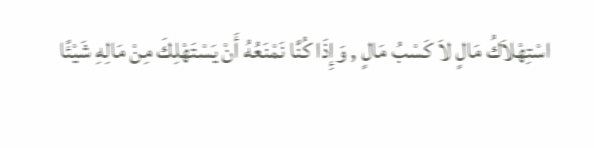اسْتِهْلاَكُ مَالٍ لاَ كَسْبُ مَالٍ , وَإِذَا كُنَّا نَمْنَعُهُ أَنْ يَسْتَهْلِكَ مِنْ مَالِهِ شَيْئًا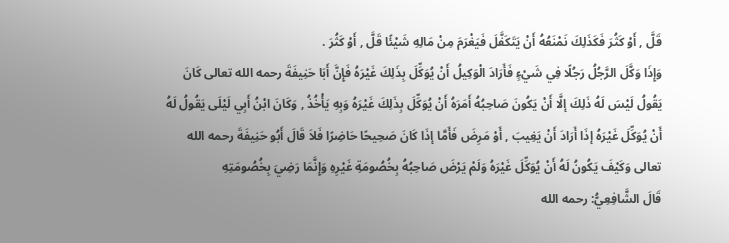قَلَّ , أَوْ كَثُرَ فَكَذَلِكَ نَمْنَعُهُ أَنْ يَتَكَفَّلَ فَيَغْرَمَ مِنْ مَالِهِ شَيْئًا قَلَّ , أَوْ كَثُرَ .
وَإِذَا وَكَّلَ الرَّجُلُ رَجُلًا فِي شَيْءٍ فَأَرَادَ الْوَكِيلُ أَنْ يُوَكِّلَ بِذَلِكَ غَيْرَهُ فَإِنَّ أَبَا حَنِيفَةَ رحمه الله تعالى كَانَ يَقُولُ لَيْسَ لَهُ ذَلِكَ إلَّا أَنْ يَكُونَ صَاحِبُهُ أَمَرَهُ أَنْ يُوَكِّلَ بِذَلِكَ غَيْرَهُ وَبِهِ يَأْخُذُ , وَكَانَ ابْنُ أَبِي لَيْلَى يَقُولُ لَهُ أَنْ يُوَكِّلَ غَيْرَهُ إذَا أَرَادَ أَنْ يَغِيبَ , أَوْ مَرِضَ فَأَمَّا إذَا كَانَ صَحِيحًا حَاضِرًا فَلاَ قَالَ أَبُو حَنِيفَةَ رحمه الله تعالى وَكَيْفَ يَكُونُ لَهُ أَنْ يُوَكِّلَ غَيْرَهُ وَلَمْ يَرْضَ صَاحِبُهُ بِخُصُومَةِ غَيْرِهِ وَإِنَّمَا رَضِيَ بِخُصُومَتِهِ
قَالَ الشَّافِعِيُّ: رحمه الله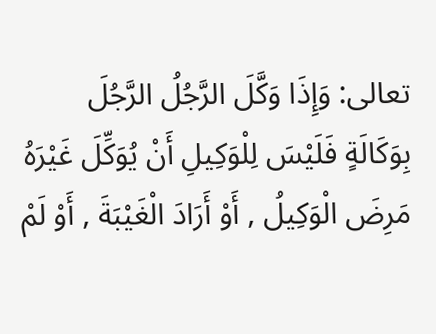تعالى: وَإِذَا وَكَّلَ الرَّجُلُ الرَّجُلَ بِوَكَالَةٍ فَلَيْسَ لِلْوَكِيلِ أَنْ يُوَكِّلَ غَيْرَهُ مَرِضَ الْوَكِيلُ , أَوْ أَرَادَ الْغَيْبَةَ , أَوْ لَمْ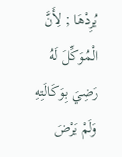يُرِدْهَا ; لِأَنَّ الْمُوَكِّلَ لَهُ رَضِيَ بِوَكَالَتِهِ وَلَمْ يَرْضَ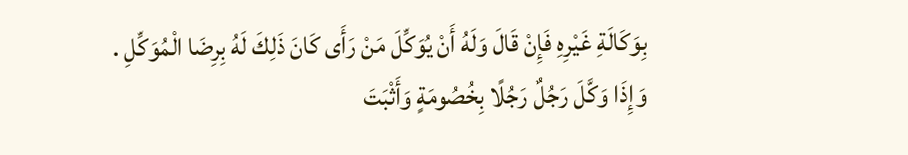بِوَكَالَةِ غَيْرِهِ فَإِنْ قَالَ وَلَهُ أَنْ يُوَكِّلَ مَنْ رَأَى كَانَ ذَلِكَ لَهُ بِرِضَا الْمُوَكِّلِ .
وَإِذَا وَكَّلَ رَجُلٌ رَجُلًا بِخُصُومَةٍ وَأَثْبَتَ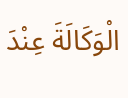الْوَكَالَةَ عِنْدَ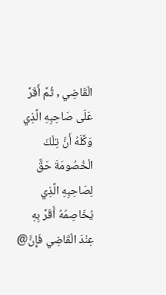الْقَاضِي , ثُمَّ أَقَرَّ عَلَى صَاحِبِهِ الَّذِي وَكَّلَهُ أَنَّ تِلْكَ الْخُصُومَةَ حَقٌّ لِصَاحِبِهِ الَّذِي يُخَاصِمُهُ أَقَرَّ بِهِ عِنْدَ الْقَاضِي فَإِنَّ@